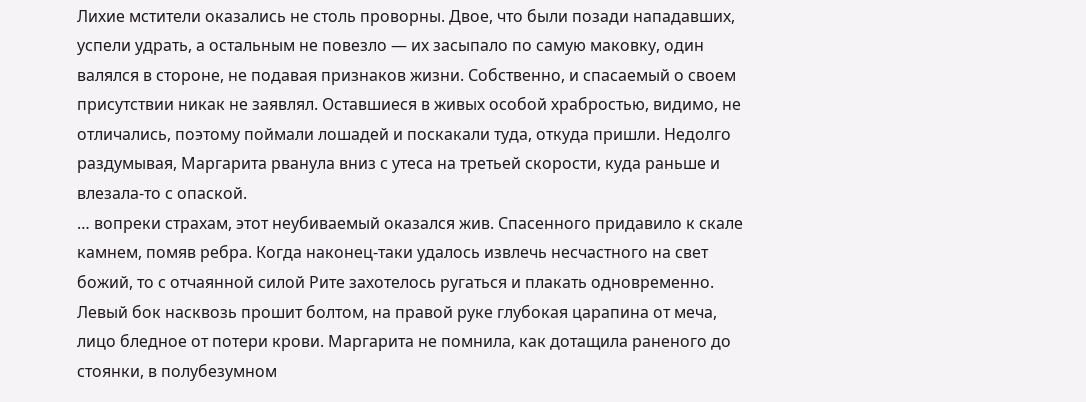Лихие мстители оказались не столь проворны. Двое, что были позади нападавших, успели удрать, а остальным не повезло — их засыпало по самую маковку, один валялся в стороне, не подавая признаков жизни. Собственно, и спасаемый о своем присутствии никак не заявлял. Оставшиеся в живых особой храбростью, видимо, не отличались, поэтому поймали лошадей и поскакали туда, откуда пришли. Недолго раздумывая, Маргарита рванула вниз с утеса на третьей скорости, куда раньше и влезала-то с опаской.
… вопреки страхам, этот неубиваемый оказался жив. Спасенного придавило к скале камнем, помяв ребра. Когда наконец-таки удалось извлечь несчастного на свет божий, то с отчаянной силой Рите захотелось ругаться и плакать одновременно. Левый бок насквозь прошит болтом, на правой руке глубокая царапина от меча, лицо бледное от потери крови. Маргарита не помнила, как дотащила раненого до стоянки, в полубезумном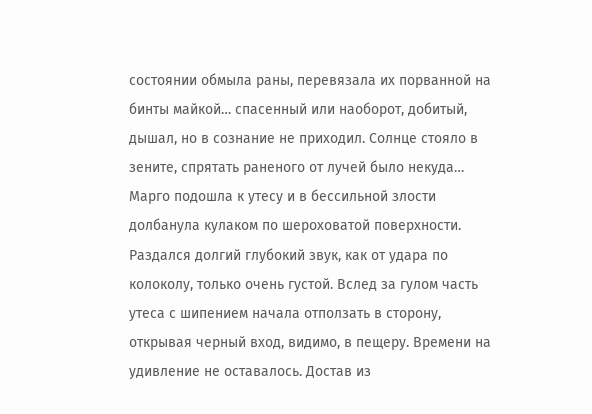состоянии обмыла раны, перевязала их порванной на бинты майкой… спасенный или наоборот, добитый, дышал, но в сознание не приходил. Солнце стояло в зените, спрятать раненого от лучей было некуда…
Марго подошла к утесу и в бессильной злости долбанула кулаком по шероховатой поверхности. Раздался долгий глубокий звук, как от удара по колоколу, только очень густой. Вслед за гулом часть утеса с шипением начала отползать в сторону, открывая черный вход, видимо, в пещеру. Времени на удивление не оставалось. Достав из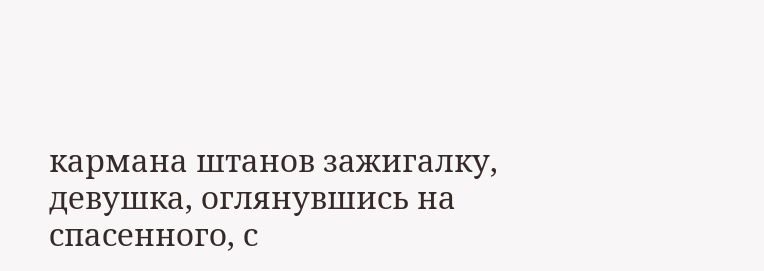кармана штанов зажигалку, девушка, оглянувшись на спасенного, с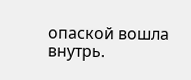опаской вошла внутрь.